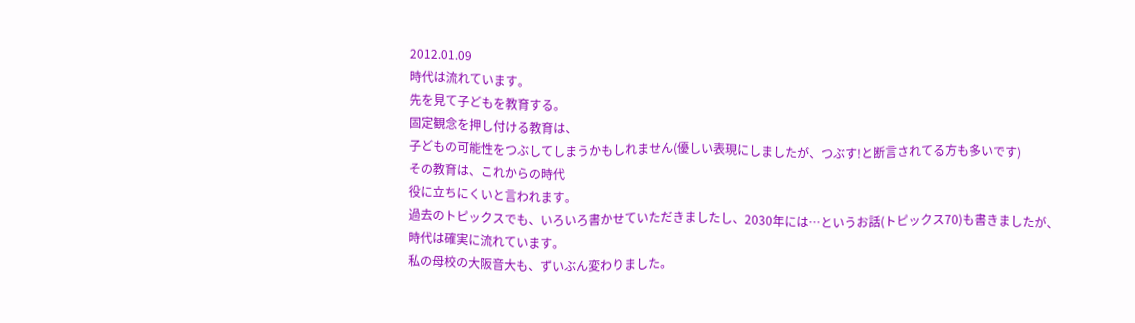2012.01.09
時代は流れています。
先を見て子どもを教育する。
固定観念を押し付ける教育は、
子どもの可能性をつぶしてしまうかもしれません(優しい表現にしましたが、つぶす!と断言されてる方も多いです)
その教育は、これからの時代
役に立ちにくいと言われます。
過去のトピックスでも、いろいろ書かせていただきましたし、2030年には…というお話(トピックス70)も書きましたが、
時代は確実に流れています。
私の母校の大阪音大も、ずいぶん変わりました。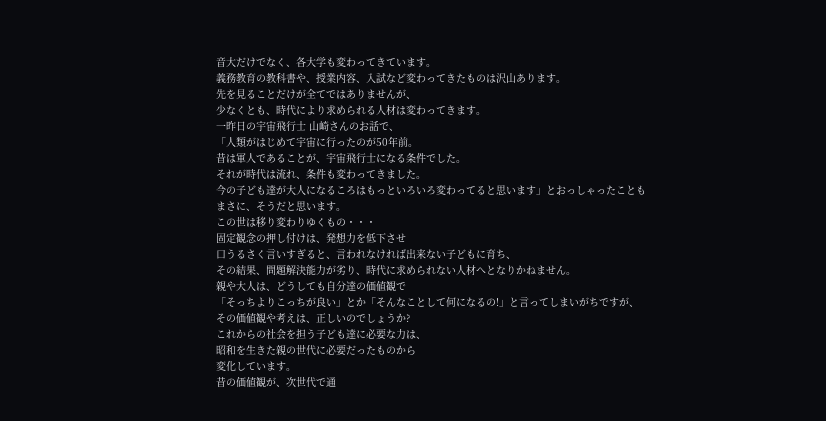音大だけでなく、各大学も変わってきています。
義務教育の教科書や、授業内容、入試など変わってきたものは沢山あります。
先を見ることだけが全てではありませんが、
少なくとも、時代により求められる人材は変わってきます。
一昨日の宇宙飛行士 山崎さんのお話で、
「人類がはじめて宇宙に行ったのが50年前。
昔は軍人であることが、宇宙飛行士になる条件でした。
それが時代は流れ、条件も変わってきました。
今の子ども達が大人になるころはもっといろいろ変わってると思います」とおっしゃったことも
まさに、そうだと思います。
この世は移り変わりゆくもの・・・
固定観念の押し付けは、発想力を低下させ
口うるさく言いすぎると、言われなければ出来ない子どもに育ち、
その結果、問題解決能力が劣り、時代に求められない人材へとなりかねません。
親や大人は、どうしても自分達の価値観で
「そっちよりこっちが良い」とか「そんなことして何になるの!」と言ってしまいがちですが、
その価値観や考えは、正しいのでしょうか?
これからの社会を担う子ども達に必要な力は、
昭和を生きた親の世代に必要だったものから
変化しています。
昔の価値観が、次世代で通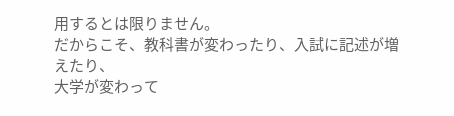用するとは限りません。
だからこそ、教科書が変わったり、入試に記述が増えたり、
大学が変わって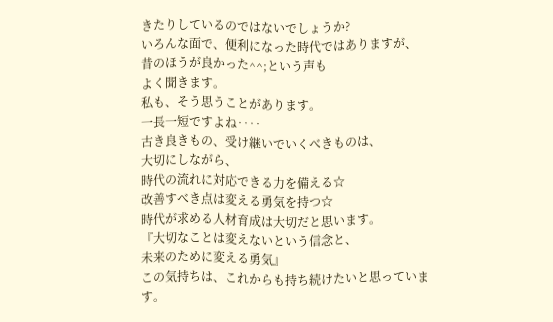きたりしているのではないでしょうか?
いろんな面で、便利になった時代ではありますが、
昔のほうが良かった^^;という声も
よく聞きます。
私も、そう思うことがあります。
一長一短ですよね‥‥
古き良きもの、受け継いでいくべきものは、
大切にしながら、
時代の流れに対応できる力を備える☆
改善すべき点は変える勇気を持つ☆
時代が求める人材育成は大切だと思います。
『大切なことは変えないという信念と、
未来のために変える勇気』
この気持ちは、これからも持ち続けたいと思っています。